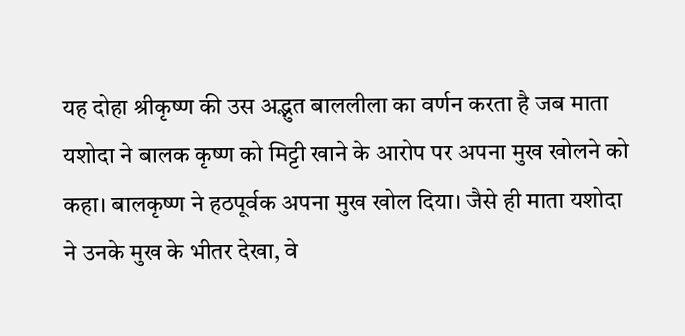यह दोहा श्रीकृष्ण की उस अद्भुत बाललीला का वर्णन करता है जब माता यशोदा ने बालक कृष्ण को मिट्टी खाने के आरोप पर अपना मुख खोलने को कहा। बालकृष्ण ने हठपूर्वक अपना मुख खोल दिया। जैसे ही माता यशोदा ने उनके मुख के भीतर देखा, वे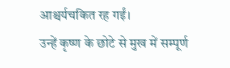आश्चर्यचकित रह गईं।
उन्हें कृष्ण के छोटे से मुख में सम्पूर्ण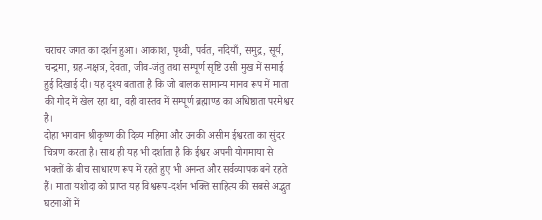चराचर जगत का दर्शन हुआ। आकाश, पृथ्वी, पर्वत, नदियाँ, समुद्र, सूर्य, चन्द्रमा, ग्रह-नक्षत्र, देवता, जीव-जंतु तथा सम्पूर्ण सृष्टि उसी मुख में समाई हुई दिखाई दी। यह दृश्य बताता है कि जो बालक सामान्य मानव रूप में माता की गोद में खेल रहा था, वही वास्तव में सम्पूर्ण ब्रह्माण्ड का अधिष्ठाता परमेश्वर है।
दोहा भगवान श्रीकृष्ण की दिव्य महिमा और उनकी असीम ईश्वरता का सुंदर चित्रण करता है। साथ ही यह भी दर्शाता है कि ईश्वर अपनी योगमाया से भक्तों के बीच साधारण रूप में रहते हुए भी अनन्त और सर्वव्यापक बने रहते हैं। माता यशोदा को प्राप्त यह विश्वरूप-दर्शन भक्ति साहित्य की सबसे अद्भुत घटनाओं में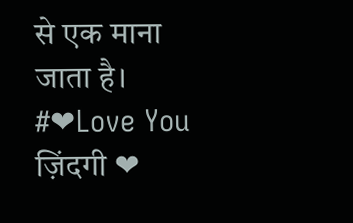से एक माना जाता है। #❤Love You ज़िंदगी ❤